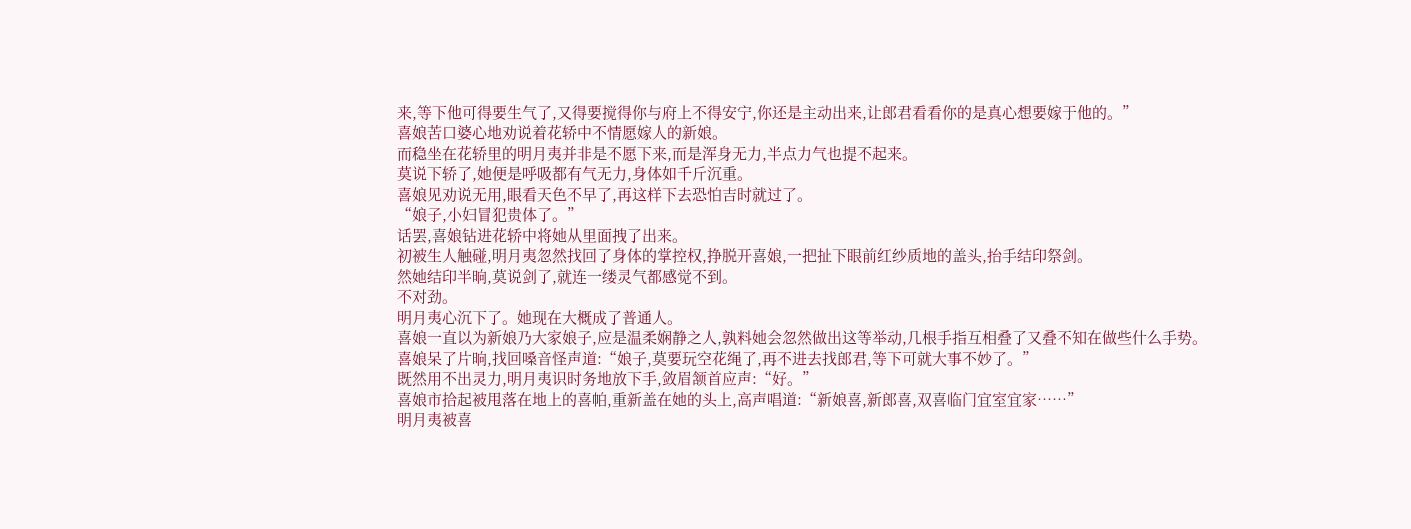来,等下他可得要生气了,又得要搅得你与府上不得安宁,你还是主动出来,让郎君看看你的是真心想要嫁于他的。”
喜娘苦口婆心地劝说着花轿中不情愿嫁人的新娘。
而稳坐在花轿里的明月夷并非是不愿下来,而是浑身无力,半点力气也提不起来。
莫说下轿了,她便是呼吸都有气无力,身体如千斤沉重。
喜娘见劝说无用,眼看天色不早了,再这样下去恐怕吉时就过了。
“娘子,小妇冒犯贵体了。”
话罢,喜娘钻进花轿中将她从里面拽了出来。
初被生人触碰,明月夷忽然找回了身体的掌控权,挣脱开喜娘,一把扯下眼前红纱质地的盖头,抬手结印祭剑。
然她结印半晌,莫说剑了,就连一缕灵气都感觉不到。
不对劲。
明月夷心沉下了。她现在大概成了普通人。
喜娘一直以为新娘乃大家娘子,应是温柔娴静之人,孰料她会忽然做出这等举动,几根手指互相叠了又叠不知在做些什么手势。
喜娘呆了片晌,找回嗓音怪声道:“娘子,莫要玩空花绳了,再不进去找郎君,等下可就大事不妙了。”
既然用不出灵力,明月夷识时务地放下手,敛眉颔首应声:“好。”
喜娘市拾起被甩落在地上的喜帕,重新盖在她的头上,高声唱道:“新娘喜,新郎喜,双喜临门宜室宜家……”
明月夷被喜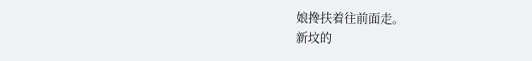娘搀扶着往前面走。
新坟的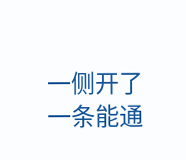一侧开了一条能通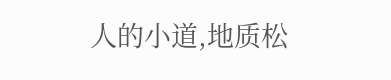人的小道,地质松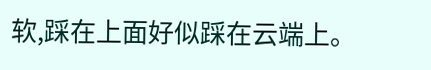软,踩在上面好似踩在云端上。